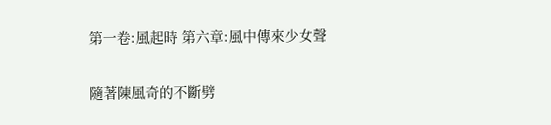第一卷:風起時 第六章:風中傳來少女聲

隨著陳風奇的不斷劈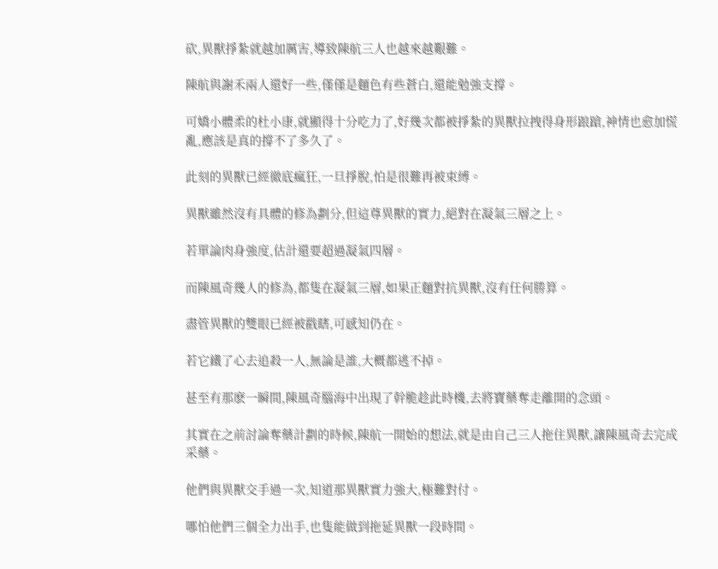砍,異獸掙紮就越加厲害,導致陳航三人也越來越艱難。

陳航與謝禾兩人還好一些,僅僅是麵色有些蒼白,還能勉強支撐。

可嬌小體柔的杜小康,就顯得十分吃力了,好幾次都被掙紮的異獸拉拽得身形踉蹌,神情也愈加慌亂,應該是真的撐不了多久了。

此刻的異獸已經徹底瘋狂,一旦掙脫,怕是很難再被束縛。

異獸雖然沒有具體的修為劃分,但這尊異獸的實力,絕對在凝氣三層之上。

若單論肉身強度,估計還要超過凝氣四層。

而陳風奇幾人的修為,都隻在凝氣三層,如果正麵對抗異獸,沒有任何勝算。

盡管異獸的雙眼已經被戳瞎,可感知仍在。

若它鐵了心去追殺一人,無論是誰,大概都逃不掉。

甚至有那麽一瞬間,陳風奇腦海中出現了幹脆趁此時機,去將寶藥奪走離開的念頭。

其實在之前討論奪藥計劃的時候,陳航一開始的想法,就是由自己三人拖住異獸,讓陳風奇去完成采藥。

他們與異獸交手過一次,知道那異獸實力強大,極難對付。

哪怕他們三個全力出手,也隻能做到拖延異獸一段時間。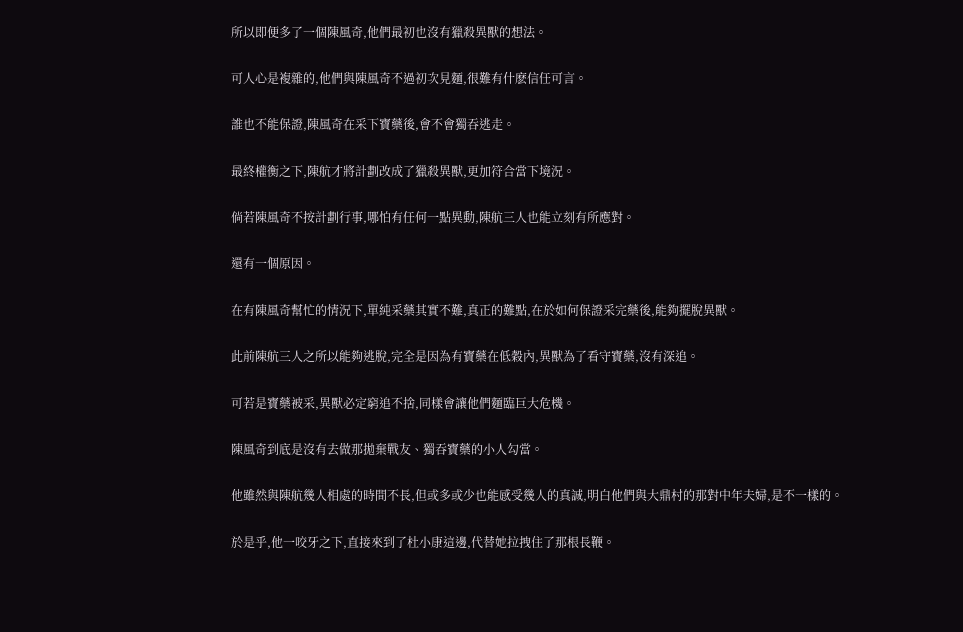所以即便多了一個陳風奇,他們最初也沒有獵殺異獸的想法。

可人心是複雜的,他們與陳風奇不過初次見麵,很難有什麽信任可言。

誰也不能保證,陳風奇在采下寶藥後,會不會獨吞逃走。

最終權衡之下,陳航才將計劃改成了獵殺異獸,更加符合當下境況。

倘若陳風奇不按計劃行事,哪怕有任何一點異動,陳航三人也能立刻有所應對。

還有一個原因。

在有陳風奇幫忙的情況下,單純采藥其實不難,真正的難點,在於如何保證采完藥後,能夠擺脫異獸。

此前陳航三人之所以能夠逃脫,完全是因為有寶藥在低穀內,異獸為了看守寶藥,沒有深追。

可若是寶藥被采,異獸必定窮追不捨,同樣會讓他們麵臨巨大危機。

陳風奇到底是沒有去做那拋棄戰友、獨吞寶藥的小人勾當。

他雖然與陳航幾人相處的時間不長,但或多或少也能感受幾人的真誠,明白他們與大鼎村的那對中年夫婦,是不一樣的。

於是乎,他一咬牙之下,直接來到了杜小康這邊,代替她拉拽住了那根長鞭。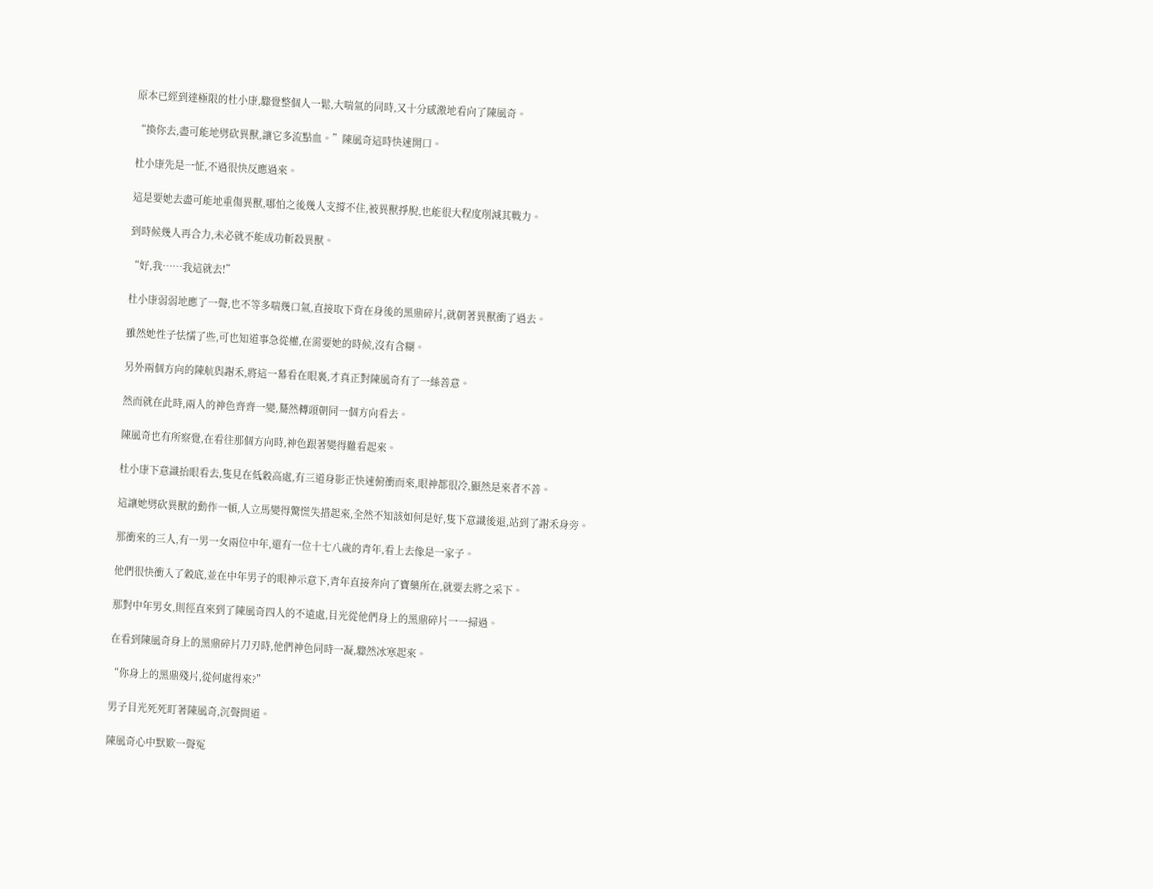原本已經到達極限的杜小康,驟覺整個人一鬆,大喘氣的同時,又十分感激地看向了陳風奇。

“換你去,盡可能地劈砍異獸,讓它多流點血。”陳風奇這時快速開口。

杜小康先是一怔,不過很快反應過來。

這是要她去盡可能地重傷異獸,哪怕之後幾人支撐不住,被異獸掙脫,也能很大程度削減其戰力。

到時候幾人再合力,未必就不能成功斬殺異獸。

“好,我……我這就去!”

杜小康弱弱地應了一聲,也不等多喘幾口氣,直接取下背在身後的黑鼎碎片,就朝著異獸衝了過去。

雖然她性子怯懦了些,可也知道事急從權,在需要她的時候,沒有含糊。

另外兩個方向的陳航與謝禾,將這一幕看在眼裏,才真正對陳風奇有了一絲善意。

然而就在此時,兩人的神色齊齊一變,驀然轉頭朝同一個方向看去。

陳風奇也有所察覺,在看往那個方向時,神色跟著變得難看起來。

杜小康下意識抬眼看去,隻見在低穀高處,有三道身影正快速俯衝而來,眼神都很冷,顯然是來者不善。

這讓她劈砍異獸的動作一頓,人立馬變得驚慌失措起來,全然不知該如何是好,隻下意識後退,站到了謝禾身旁。

那衝來的三人,有一男一女兩位中年,還有一位十七八歲的青年,看上去像是一家子。

他們很快衝入了穀底,並在中年男子的眼神示意下,青年直接奔向了寶藥所在,就要去將之采下。

那對中年男女,則徑直來到了陳風奇四人的不遠處,目光從他們身上的黑鼎碎片一一掃過。

在看到陳風奇身上的黑鼎碎片刀刃時,他們神色同時一凝,驟然冰寒起來。

“你身上的黑鼎殘片,從何處得來?”

男子目光死死盯著陳風奇,沉聲問道。

陳風奇心中默歎一聲冤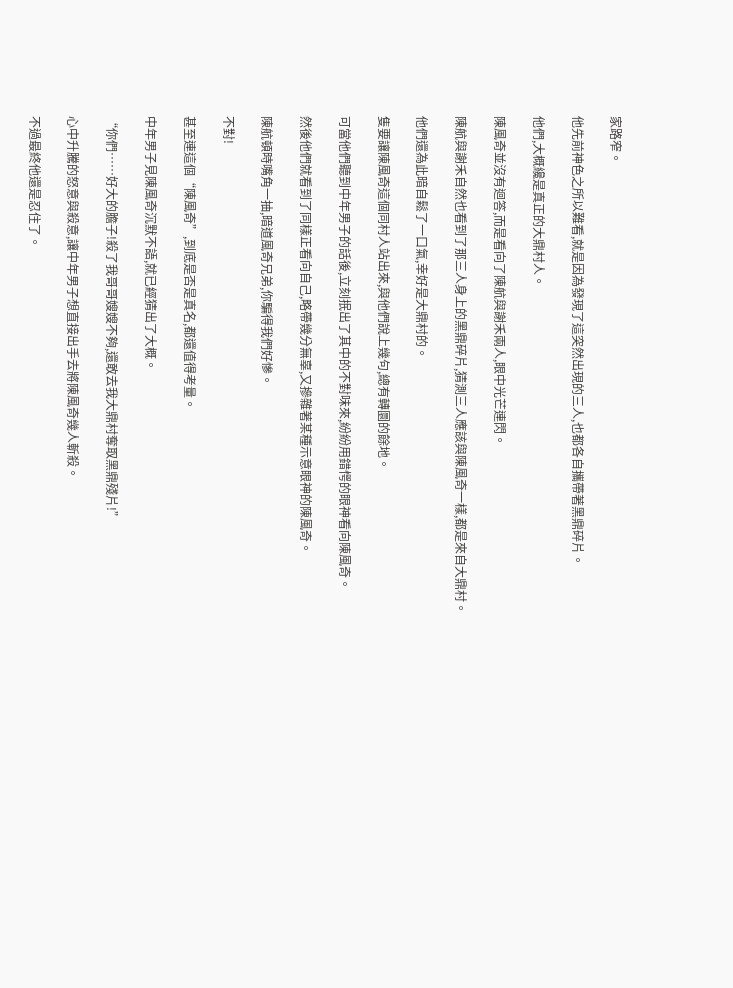家路窄。

他先前神色之所以難看,就是因為發現了這突然出現的三人,也都各自攜帶著黑鼎碎片。

他們,大概纔是真正的大鼎村人。

陳風奇並沒有迴答,而是看向了陳航與謝禾兩人,眼中光芒連閃。

陳航與謝禾自然也看到了那三人身上的黑鼎碎片,猜測三人應該與陳風奇一樣,都是來自大鼎村。

他們還為此暗自鬆了一口氣,幸好是大鼎村的。

隻要讓陳風奇這個同村人站出來,與他們說上幾句,總有轉圜的餘地。

可當他們聽到中年男子的話後,立刻抿出了其中的不對味來,紛紛用錯愕的眼神看向陳風奇。

然後他們就看到了同樣正看向自己,略帶幾分無辜,又摻雜著某種示意眼神的陳風奇。

陳航頓時嘴角一抽,暗道風奇兄弟,你騙得我們好慘。

不對!

甚至連這個“陳風奇”,到底是否是真名,都還值得考量。

中年男子見陳風奇沉默不語,就已經猜出了大概。

“你們……好大的膽子!殺了我哥哥嫂嫂不夠,還敢去我大鼎村奪取黑鼎殘片!”

心中升騰的怒意與殺意,讓中年男子想直接出手去將陳風奇幾人斬殺。

不過最終他還是忍住了。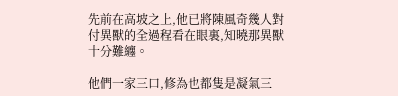先前在高坡之上,他已將陳風奇幾人對付異獸的全過程看在眼裏,知曉那異獸十分難纏。

他們一家三口,修為也都隻是凝氣三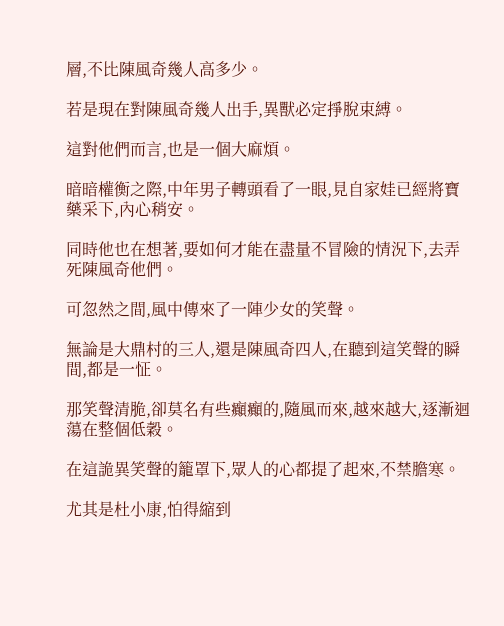層,不比陳風奇幾人高多少。

若是現在對陳風奇幾人出手,異獸必定掙脫束縛。

這對他們而言,也是一個大麻煩。

暗暗權衡之際,中年男子轉頭看了一眼,見自家娃已經將寶藥采下,內心稍安。

同時他也在想著,要如何才能在盡量不冒險的情況下,去弄死陳風奇他們。

可忽然之間,風中傳來了一陣少女的笑聲。

無論是大鼎村的三人,還是陳風奇四人,在聽到這笑聲的瞬間,都是一怔。

那笑聲清脆,卻莫名有些癲癲的,隨風而來,越來越大,逐漸迴蕩在整個低穀。

在這詭異笑聲的籠罩下,眾人的心都提了起來,不禁膽寒。

尤其是杜小康,怕得縮到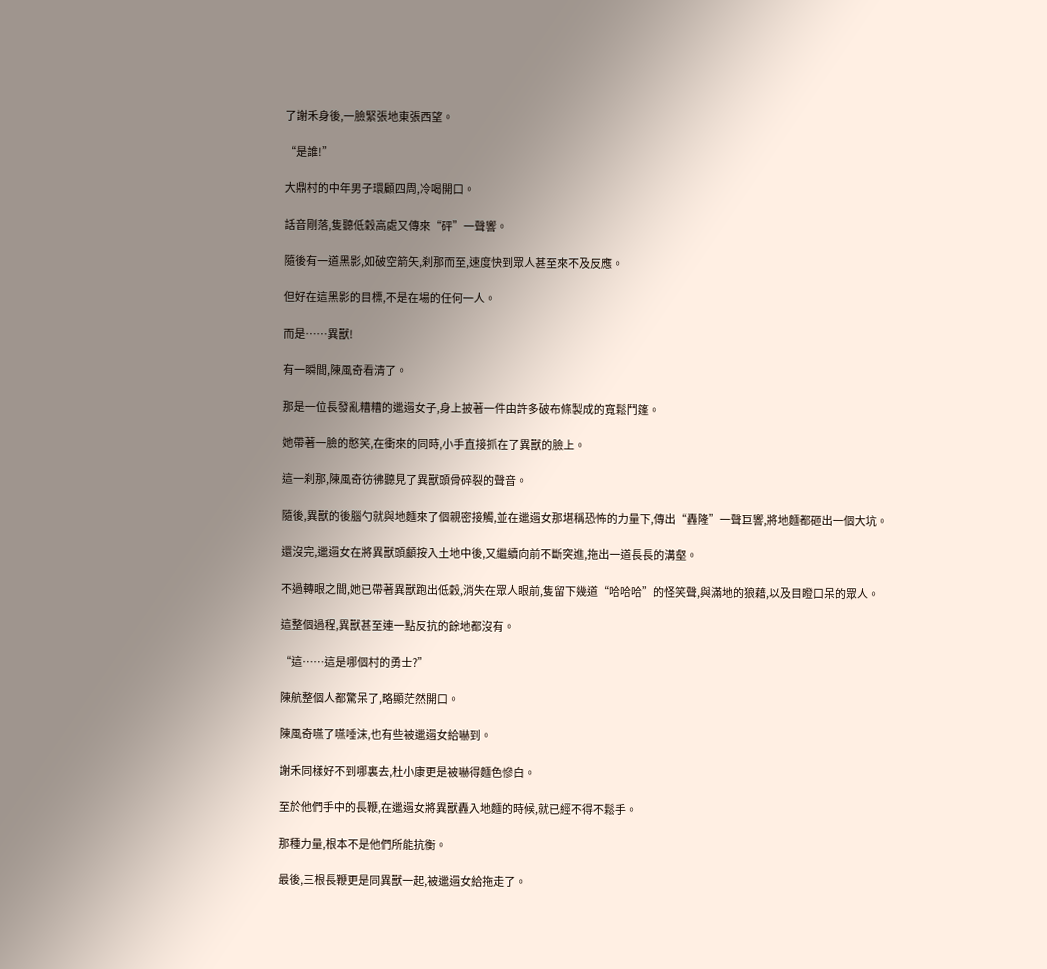了謝禾身後,一臉緊張地東張西望。

“是誰!”

大鼎村的中年男子環顧四周,冷喝開口。

話音剛落,隻聽低穀高處又傳來“砰”一聲響。

隨後有一道黑影,如破空箭矢,刹那而至,速度快到眾人甚至來不及反應。

但好在這黑影的目標,不是在場的任何一人。

而是……異獸!

有一瞬間,陳風奇看清了。

那是一位長發亂糟糟的邋遢女子,身上披著一件由許多破布條製成的寬鬆鬥篷。

她帶著一臉的憨笑,在衝來的同時,小手直接抓在了異獸的臉上。

這一刹那,陳風奇彷彿聽見了異獸頭骨碎裂的聲音。

隨後,異獸的後腦勺就與地麵來了個親密接觸,並在邋遢女那堪稱恐怖的力量下,傳出“轟隆”一聲巨響,將地麵都砸出一個大坑。

還沒完,邋遢女在將異獸頭顱按入土地中後,又繼續向前不斷突進,拖出一道長長的溝壑。

不過轉眼之間,她已帶著異獸跑出低穀,消失在眾人眼前,隻留下幾道“哈哈哈”的怪笑聲,與滿地的狼藉,以及目瞪口呆的眾人。

這整個過程,異獸甚至連一點反抗的餘地都沒有。

“這……這是哪個村的勇士?”

陳航整個人都驚呆了,略顯茫然開口。

陳風奇嚥了嚥唾沫,也有些被邋遢女給嚇到。

謝禾同樣好不到哪裏去,杜小康更是被嚇得麵色慘白。

至於他們手中的長鞭,在邋遢女將異獸轟入地麵的時候,就已經不得不鬆手。

那種力量,根本不是他們所能抗衡。

最後,三根長鞭更是同異獸一起,被邋遢女給拖走了。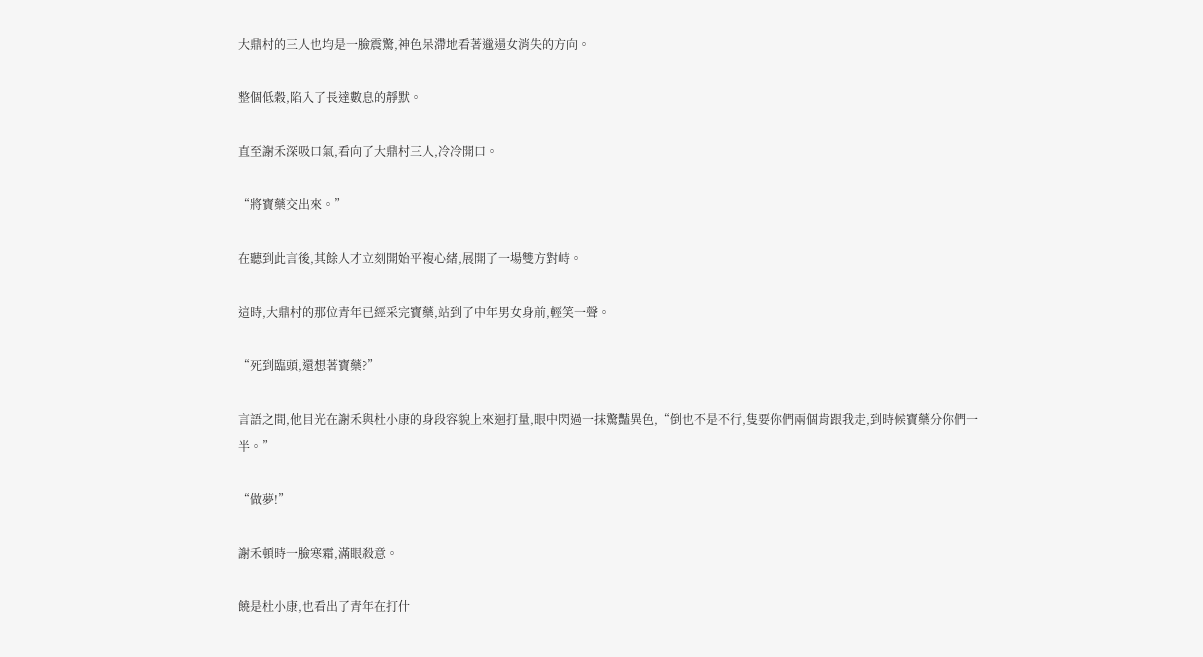大鼎村的三人也均是一臉震驚,神色呆滯地看著邋遢女消失的方向。

整個低穀,陷入了長達數息的靜默。

直至謝禾深吸口氣,看向了大鼎村三人,冷冷開口。

“將寶藥交出來。”

在聽到此言後,其餘人才立刻開始平複心緒,展開了一場雙方對峙。

這時,大鼎村的那位青年已經采完寶藥,站到了中年男女身前,輕笑一聲。

“死到臨頭,還想著寶藥?”

言語之間,他目光在謝禾與杜小康的身段容貌上來迴打量,眼中閃過一抹驚豔異色,“倒也不是不行,隻要你們兩個肯跟我走,到時候寶藥分你們一半。”

“做夢!”

謝禾頓時一臉寒霜,滿眼殺意。

饒是杜小康,也看出了青年在打什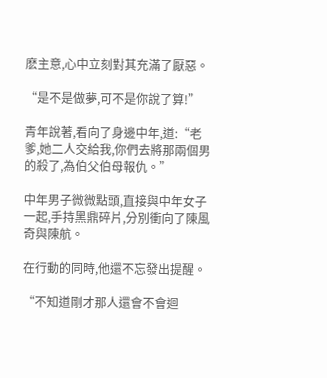麽主意,心中立刻對其充滿了厭惡。

“是不是做夢,可不是你說了算!”

青年說著,看向了身邊中年,道:“老爹,她二人交給我,你們去將那兩個男的殺了,為伯父伯母報仇。”

中年男子微微點頭,直接與中年女子一起,手持黑鼎碎片,分別衝向了陳風奇與陳航。

在行動的同時,他還不忘發出提醒。

“不知道剛才那人還會不會迴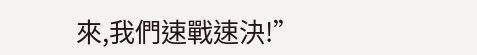來,我們速戰速決!”